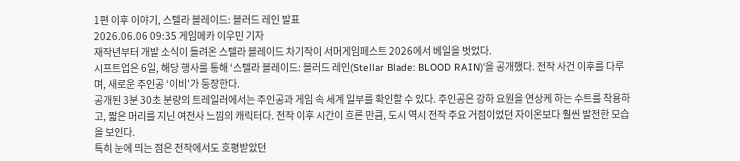1편 이후 이야기, 스텔라 블레이드: 블러드 레인 발표
2026.06.06 09:35 게임메카 이우민 기자
재작년부터 개발 소식이 들려온 스텔라 블레이드 차기작이 서머게임페스트 2026에서 베일을 벗었다.
시프트업은 6일, 해당 행사를 통해 ‘스텔라 블레이드: 블러드 레인(Stellar Blade: BLOOD RAIN)’을 공개했다. 전작 사건 이후를 다루며, 새로운 주인공 ‘이비’가 등장한다.
공개된 3분 30초 분량의 트레일러에서는 주인공과 게임 속 세계 일부를 확인할 수 있다. 주인공은 강하 요원을 연상케 하는 수트를 착용하고, 짧은 머리를 지닌 여전사 느낌의 캐릭터다. 전작 이후 시간이 흐른 만큼, 도시 역시 전작 주요 거점이었던 자이온보다 훨씬 발전한 모습을 보인다.
특히 눈에 띄는 점은 전작에서도 호평받았던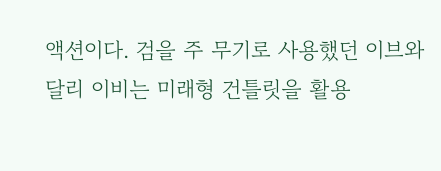액션이다. 검을 주 무기로 사용했던 이브와 달리 이비는 미래형 건틀릿을 활용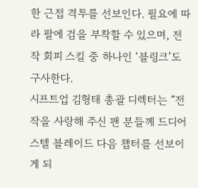한 근접 격투를 선보인다. 필요에 따라 팔에 검을 부착할 수 있으며, 전작 회피 스킬 중 하나인 ‘블링크’도 구사한다.
시프트업 김형태 총괄 디렉터는 “전작을 사랑해 주신 팬 분들께 드디어 스텔 블레이드 다음 챕터를 선보이게 되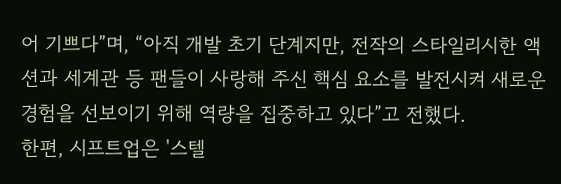어 기쁘다”며, “아직 개발 초기 단계지만, 전작의 스타일리시한 액션과 세계관 등 팬들이 사랑해 주신 핵심 요소를 발전시켜 새로운 경험을 선보이기 위해 역량을 집중하고 있다”고 전했다.
한편, 시프트업은 '스텔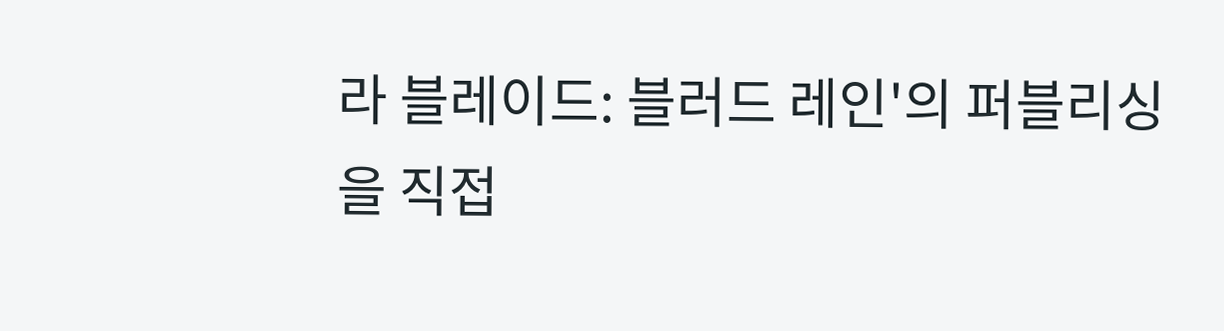라 블레이드: 블러드 레인'의 퍼블리싱을 직접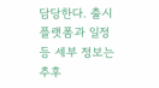담당한다. 출시 플랫폼과 일정 등 세부 정보는 추후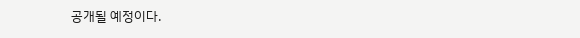공개될 예정이다.